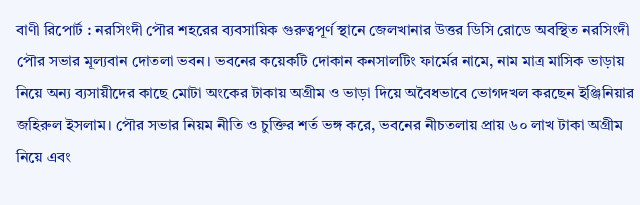বাণী রিপোর্ট : নরসিংদী পৌর শহরের ব্যবসায়িক গুরুত্বপূর্ণ স্থানে জেলখানার উত্তর ডিসি রোডে অবস্থিত নরসিংদী পৌর সভার মূল্যবান দোতলা ভবন। ভবনের কয়েকটি দোকান কনসালটিং ফার্মের নামে, নাম মাত্র মাসিক ভাড়ায় নিয়ে অন্য ব্যসায়ীদের কাছে মোটা অংকের টাকায় অগ্রীম ও ভাড়া দিয়ে অবৈধভাবে ভোগদখল করছেন ইঞ্জিনিয়ার জহিরুল ইসলাম। পৌর সভার নিয়ম নীতি ও চুক্তির শর্ত ভঙ্গ করে, ভবনের নীচতলায় প্রায় ৬০ লাখ টাকা অগ্রীম নিয়ে এবং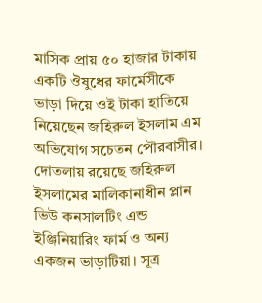মাসিক প্রায় ৫০ হাজার টাকায় একটি ঔষুধের ফার্মেসীকে ভাড়া দিয়ে ওই টাকা হাতিয়ে নিয়েছেন জহিরুল ইসলাম এম অভিযোগ সচেতন পৌরবাসীর। দোতলায় রয়েছে জহিরুল ইসলামের মালিকানাধীন প্লান ভিউ কনসালটিং এন্ড ইঞ্জিনিয়ারিং ফার্ম ও অন্য একজন ভাড়াটিয়া। সূত্র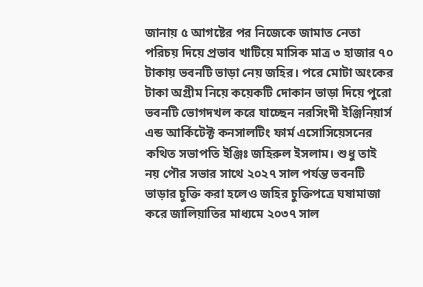জানায় ৫ আগষ্টের পর নিজেকে জামাত নেতা পরিচয় দিয়ে প্রভাব খাটিয়ে মাসিক মাত্র ৩ হাজার ৭০ টাকায় ভবনটি ভাড়া নেয় জহির। পরে মোটা অংকের টাকা অগ্রীম নিয়ে কয়েকটি দোকান ভাড়া দিয়ে পুরো ভবনটি ভোগদখল করে যাচ্ছেন নরসিংদী ইঞ্জিনিয়ার্স এন্ড আর্কিটেক্ট কনসালটিং ফার্ম এসোসিয়েসনের কথিত সভাপতি ইঞ্জিঃ জহিরুল ইসলাম। শুধু তাই নয় পৌর সভার সাথে ২০২৭ সাল পর্যন্ত ভবনটি ভাড়ার চুক্তি করা হলেও জহির চুক্তিপত্রে ঘষামাজা করে জালিয়াতির মাধ্যমে ২০৩৭ সাল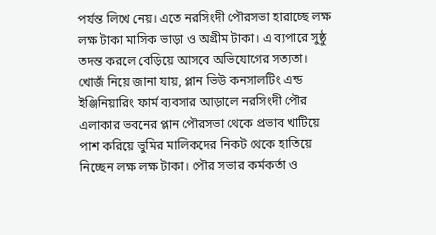পর্যন্ত লিখে নেয়। এতে নরসিংদী পৌরসভা হারাচ্ছে লক্ষ লক্ষ টাকা মাসিক ভাড়া ও অগ্রীম টাকা। এ ব্যপারে সুষ্ঠু তদন্ত করলে বেড়িয়ে আসবে অভিযোগের সত্যতা।
খোজঁ নিয়ে জানা যায়, প্লান ভিউ কনসালটিং এন্ড ইঞ্জিনিয়ারিং ফার্ম ব্যবসার আড়ালে নরসিংদী পৌর এলাকার ভবনের প্লান পৌরসভা থেকে প্রভাব খাটিয়ে পাশ করিয়ে ভুমির মালিকদের নিকট থেকে হাতিয়ে নিচ্ছেন লক্ষ লক্ষ টাকা। পৌর সভার কর্মকর্তা ও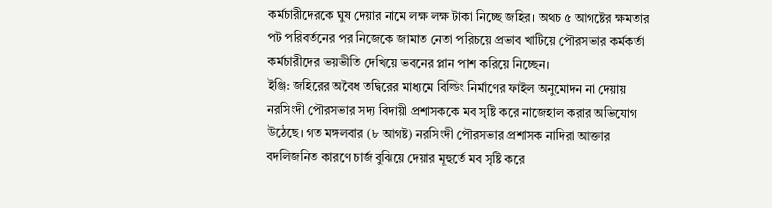কর্মচারীদেরকে ঘুষ দেয়ার নামে লক্ষ লক্ষ টাকা নিচ্ছে জহির। অথচ ৫ আগষ্টের ক্ষমতার পট পরিবর্তনের পর নিজেকে জামাত নেতা পরিচয়ে প্রভাব খাটিয়ে পৌরসভার কর্মকর্তা কর্মচারীদের ভয়ভীতি দেখিয়ে ভবনের প্লান পাশ করিয়ে নিচ্ছেন।
ইঞ্জি: জহিরের অবৈধ তদ্বিরের মাধ্যমে বিল্ডিং নির্মাণের ফাইল অনুমোদন না দেয়ায় নরসিংদী পৌরসভার সদ্য বিদায়ী প্রশাসককে মব সৃষ্টি করে নাজেহাল করার অভিযোগ উঠেছে। গত মঙ্গলবার (৮ আগষ্ট) নরসিংদী পৌরসভার প্রশাসক নাদিরা আক্তার বদলিজনিত কারণে চার্জ বুঝিয়ে দেয়ার মূহুর্তে মব সৃষ্টি করে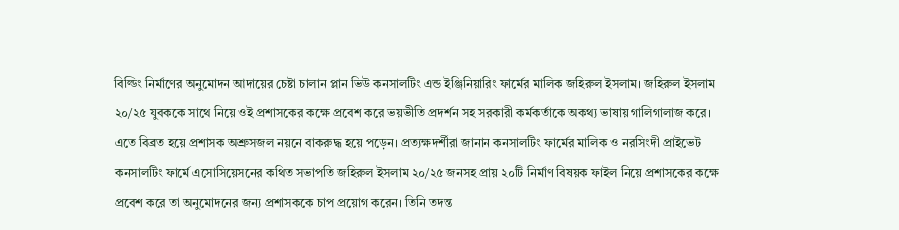বিল্ডিং নির্মাণের অনুমোদন আদায়ের চেষ্টা চালান প্লান ভিউ কনসালটিং এন্ড ইঞ্জিনিয়ারিং ফার্মের মালিক জহিরুল ইসলাম। জহিরুল ইসলাম ২০/২৫ যুবককে সাথে নিয়ে ওই প্রশাসকের কক্ষে প্রবেশ করে ভয়ভীতি প্রদর্শন সহ সরকারী কর্মকর্তাকে অকথ্য ভাষায় গালিগালাজ করে। এতে বিব্রত হয়ে প্রশাসক অশ্রুসজল নয়নে বাকরুদ্ধ হয়ে পড়েন। প্রত্যক্ষদর্শীরা জানান কনসালটিং ফার্মের মালিক ও নরসিংদী প্রাইভেট কনসালটিং ফার্মে এসোসিয়েসনের কথিত সভাপতি জহিরুল ইসলাম ২০/২৫ জনসহ প্রায় ২০টি নির্মাণ বিষয়ক ফাইল নিয়ে প্রশাসকের কক্ষে প্রবেশ করে তা অনুমোদনের জন্য প্রশাসককে চাপ প্রয়োগ করেন। তিনি তদন্ত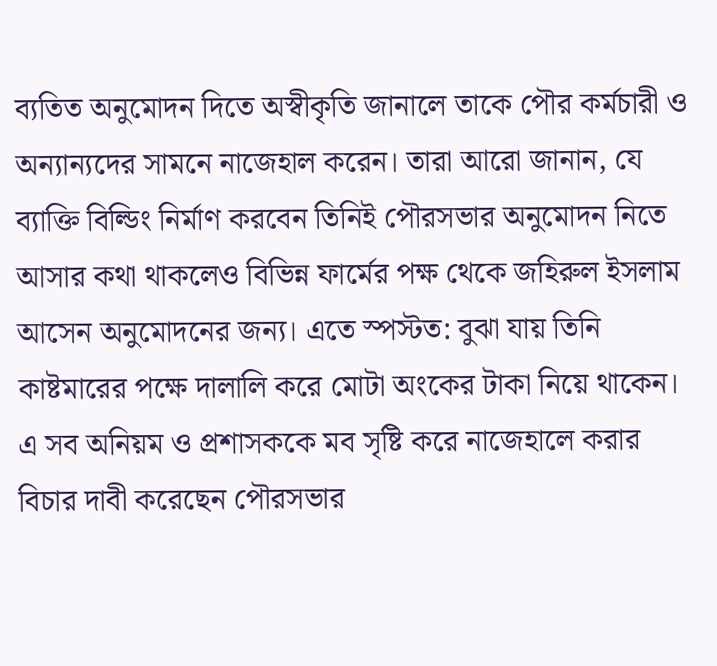ব্যতিত অনুমোদন দিতে অস্বীকৃতি জানালে তাকে পৌর কর্মচারী ও অন্যান্যদের সামনে নাজেহাল করেন। তারা আরো জানান, যে ব্যাক্তি বিল্ডিং নির্মাণ করবেন তিনিই পৌরসভার অনুমোদন নিতে আসার কথা থাকলেও বিভিন্ন ফার্মের পক্ষ থেকে জহিরুল ইসলাম আসেন অনুমোদনের জন্য। এতে স্পস্টত: বুঝা যায় তিনি কাষ্টমারের পক্ষে দালালি করে মোটা অংকের টাকা নিয়ে থাকেন। এ সব অনিয়ম ও প্রশাসককে মব সৃষ্টি করে নাজেহালে করার বিচার দাবী করেছেন পৌরসভার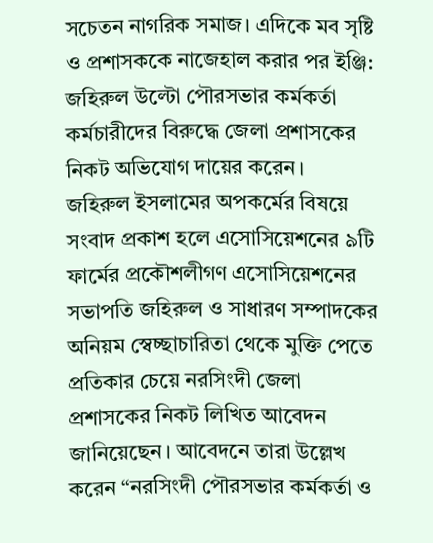সচেতন নাগরিক সমাজ। এদিকে মব সৃষ্টি ও প্রশাসককে নাজেহাল করার পর ইঞ্জি: জহিরুল উল্টো পৌরসভার কর্মকর্তা কর্মচারীদের বিরুদ্ধে জেলা প্রশাসকের নিকট অভিযোগ দায়ের করেন।
জহিরুল ইসলামের অপকর্মের বিষয়ে সংবাদ প্রকাশ হলে এসোসিয়েশনের ৯টি ফার্মের প্রকৌশলীগণ এসোসিয়েশনের সভাপতি জহিরুল ও সাধারণ সম্পাদকের অনিয়ম স্বেচ্ছাচারিতা থেকে মুক্তি পেতে প্রতিকার চেয়ে নরসিংদী জেলা প্রশাসকের নিকট লিখিত আবেদন জানিয়েছেন। আবেদনে তারা উল্লেখ করেন “নরসিংদী পৌরসভার কর্মকর্তা ও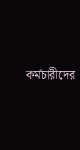কর্মচারীদের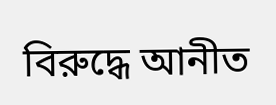বিরুদ্ধে আনীত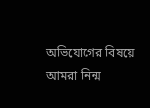অভিযোগের বিষয়ে আমরা নিন্ম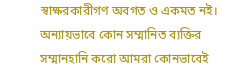স্বাক্ষরকারীগণ অবগত ও একমত নই। অন্যায়ভাবে কোন সম্মানিত ব্যক্তির সম্মানহানি করো আমরা কোনভাবেই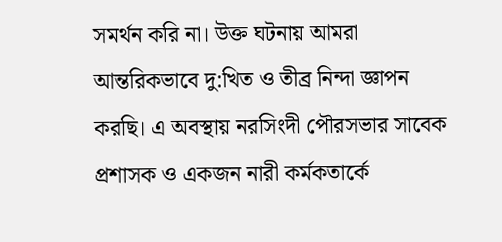সমর্থন করি না। উক্ত ঘটনায় আমরা আন্তরিকভাবে দু:খিত ও তীব্র নিন্দা জ্ঞাপন করছি। এ অবস্থায় নরসিংদী পৌরসভার সাবেক প্রশাসক ও একজন নারী কর্মকতার্কে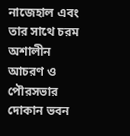নাজেহাল এবং তার সাথে চরম অশালীন আচরণ ও পৌরসভার দোকান ভবন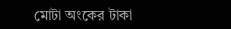মোটা অংকের টাকা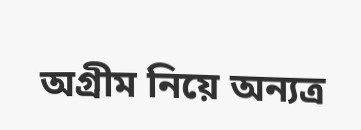অগ্রীম নিয়ে অন্যত্র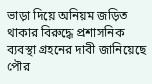ভাড়া দিয়ে অনিয়ম জড়িত থাকার বিরুদ্ধে প্রশাসনিক ব্যবস্থা গ্রহনের দাবী জানিয়েছে পৌর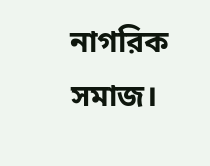নাগরিক সমাজ।